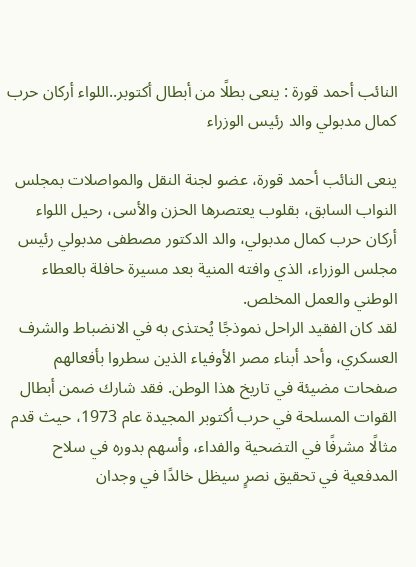النائب أحمد قورة : ينعى بطلًا من أبطال أكتوبر..اللواء أركان حرب كمال مدبولي والد رئيس الوزراء

ينعى النائب أحمد قورة، عضو لجنة النقل والمواصلات بمجلس النواب السابق، بقلوب يعتصرها الحزن والأسى، رحيل اللواء أركان حرب كمال مدبولي، والد الدكتور مصطفى مدبولي رئيس مجلس الوزراء، الذي وافته المنية بعد مسيرة حافلة بالعطاء الوطني والعمل المخلص.
لقد كان الفقيد الراحل نموذجًا يُحتذى به في الانضباط والشرف العسكري، وأحد أبناء مصر الأوفياء الذين سطروا بأفعالهم صفحات مضيئة في تاريخ هذا الوطن. فقد شارك ضمن أبطال القوات المسلحة في حرب أكتوبر المجيدة عام 1973، حيث قدم مثالًا مشرفًا في التضحية والفداء، وأسهم بدوره في سلاح المدفعية في تحقيق نصرٍ سيظل خالدًا في وجدان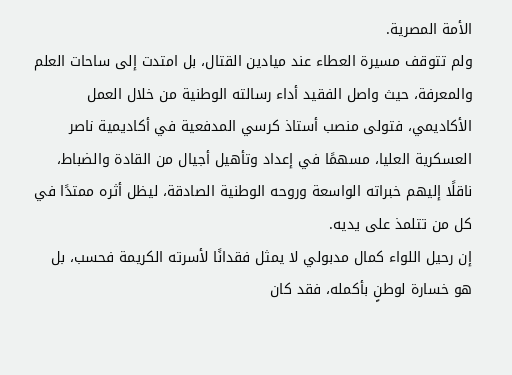الأمة المصرية.
ولم تتوقف مسيرة العطاء عند ميادين القتال، بل امتدت إلى ساحات العلم والمعرفة، حيث واصل الفقيد أداء رسالته الوطنية من خلال العمل الأكاديمي، فتولى منصب أستاذ كرسي المدفعية في أكاديمية ناصر العسكرية العليا، مسهمًا في إعداد وتأهيل أجيال من القادة والضباط، ناقلًا إليهم خبراته الواسعة وروحه الوطنية الصادقة، ليظل أثره ممتدًا في كل من تتلمذ على يديه.
إن رحيل اللواء كمال مدبولي لا يمثل فقدانًا لأسرته الكريمة فحسب، بل هو خسارة لوطنٍ بأكمله، فقد كان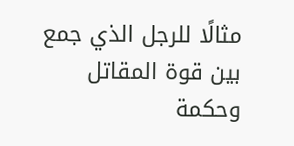مثالًا للرجل الذي جمع بين قوة المقاتل وحكمة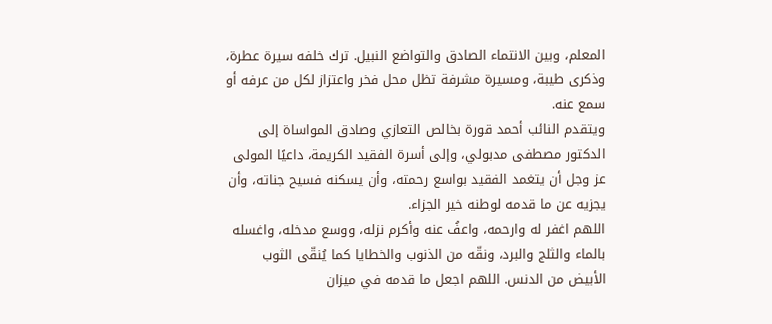المعلم، وبين الانتماء الصادق والتواضع النبيل. ترك خلفه سيرة عطرة، وذكرى طيبة، ومسيرة مشرفة تظل محل فخر واعتزاز لكل من عرفه أو سمع عنه.
ويتقدم النائب أحمد قورة بخالص التعازي وصادق المواساة إلى الدكتور مصطفى مدبولي، وإلى أسرة الفقيد الكريمة، داعيًا المولى عز وجل أن يتغمد الفقيد بواسع رحمته، وأن يسكنه فسيح جناته، وأن يجزيه عن ما قدمه لوطنه خير الجزاء.
اللهم اغفر له وارحمه، واعفُ عنه وأكرم نزله، ووسع مدخله، واغسله بالماء والثلج والبرد، ونقّه من الذنوب والخطايا كما يُنقّى الثوب الأبيض من الدنس. اللهم اجعل ما قدمه في ميزان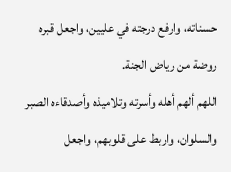حسناته، وارفع درجته في عليين، واجعل قبره روضة من رياض الجنة.
اللهم ألهم أهله وأسرته وتلاميذه وأصدقاءه الصبر والسلوان، واربط على قلوبهم، واجعل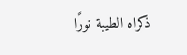ذكراه الطيبة نورًا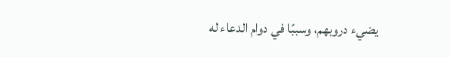يضيء دروبهم، وسببًا في دوام الدعاء له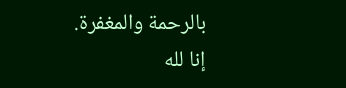بالرحمة والمغفرة.
إنا لله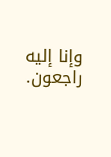وإنا إليه راجعون.